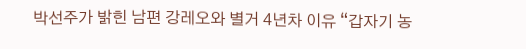박선주가 밝힌 남편 강레오와 별거 4년차 이유 “갑자기 농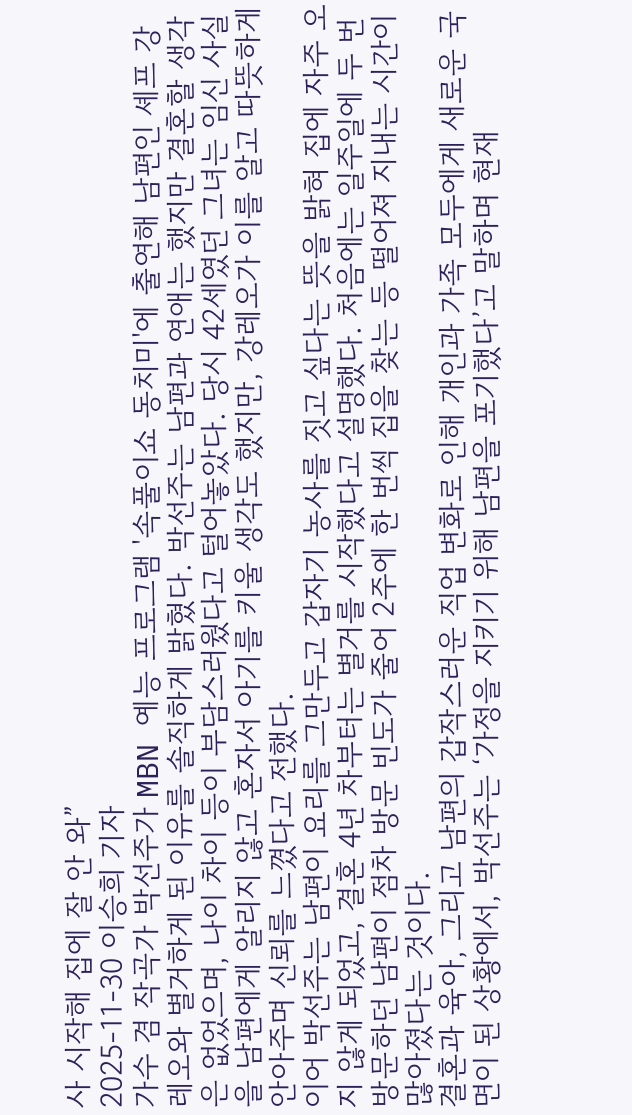사 시작해 집에 잘 안 와”
2025-11-30 이승희 기자
가수 겸 작곡가 박선주가 MBN 예능 프로그램 '속풀이쇼 동치미'에 출연해 남편인 셰프 강레오와 별거하게 된 이유를 솔직하게 밝혔다. 박선주는 남편과 연애는 했지만 결혼할 생각은 없었으며, 나이 차이 등이 부담스러웠다고 털어놓았다. 당시 42세였던 그녀는 임신 사실을 남편에게 알리지 않고 혼자서 아기를 키울 생각도 했지만, 강레오가 이를 알고 따뜻하게 안아주며 신뢰를 느꼈다고 전했다.
이어 박선주는 남편이 요리를 그만두고 갑자기 농사를 짓고 싶다는 뜻을 밝혀 집에 자주 오지 않게 되었고, 결혼 4년 차부터는 별거를 시작했다고 설명했다. 처음에는 일주일에 두 번 방문하던 남편이 점차 방문 빈도가 줄어 2주에 한 번씩 집을 찾는 등 떨어져 지내는 시간이 많아졌다는 것이다.
결혼과 육아, 그리고 남편의 갑작스러운 직업 변화로 인해 개인과 가족 모두에게 새로운 국면이 된 상황에서, 박선주는 ‘가정을 지키기 위해 남편을 포기했다’고 말하며 현재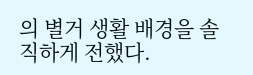의 별거 생활 배경을 솔직하게 전했다.